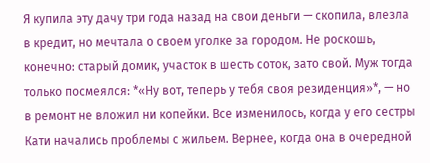Я купила эту дачу три года назад на свои деньги — скопила, влезла в кредит, но мечтала о своем уголке за городом. Не роскошь, конечно: старый домик, участок в шесть соток, зато свой. Муж тогда только посмеялся: *«Ну вот, теперь у тебя своя резиденция»*, — но в ремонт не вложил ни копейки. Все изменилось, когда у его сестры Кати начались проблемы с жильем. Вернее, когда она в очередной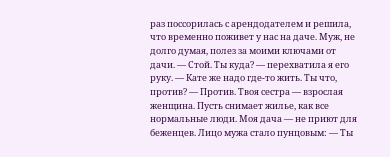раз поссорилась с арендодателем и решила, что временно поживет у нас на даче. Муж, не долго думая, полез за моими ключами от дачи. — Стой. Ты куда? — перехватила я его руку. — Кате же надо где-то жить. Ты что, против? — Против. Твоя сестра — взрослая женщина. Пусть снимает жилье, как все нормальные люди. Моя дача — не приют для беженцев. Лицо мужа стало пунцовым: — Ты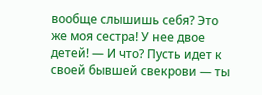вообще слышишь себя? Это же моя сестра! У нее двое детей! — И что? Пусть идет к своей бывшей свекрови — ты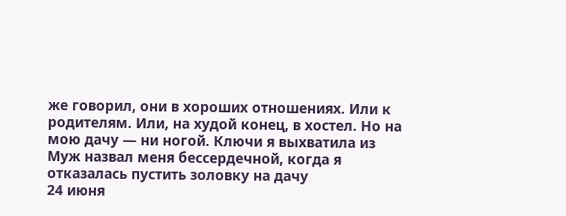же говорил, они в хороших отношениях. Или к родителям. Или, на худой конец, в хостел. Но на мою дачу — ни ногой. Ключи я выхватила из
Муж назвал меня бессердечной, когда я отказалась пустить золовку на дачу
24 июня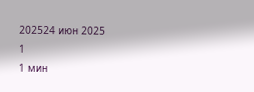202524 июн 2025
1
1 мин